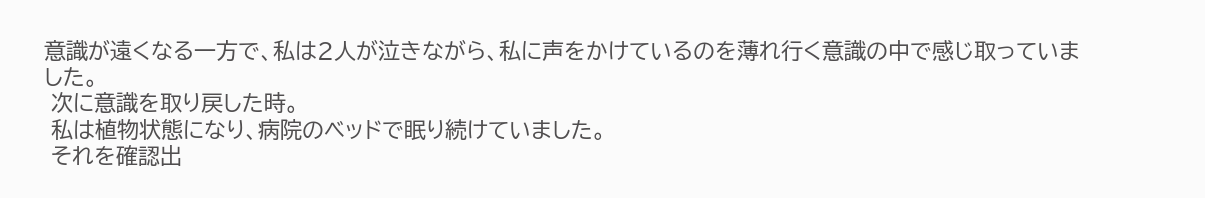意識が遠くなる一方で、私は2人が泣きながら、私に声をかけているのを薄れ行く意識の中で感じ取っていました。
 次に意識を取り戻した時。
 私は植物状態になり、病院のベッドで眠り続けていました。
 それを確認出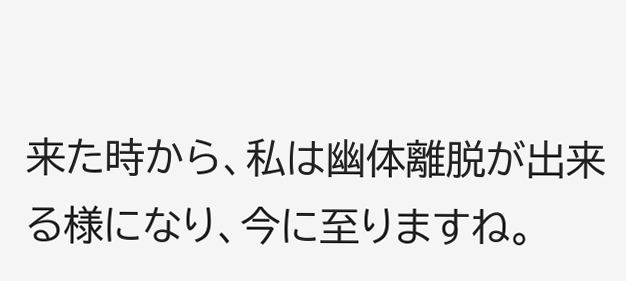来た時から、私は幽体離脱が出来る様になり、今に至りますね。